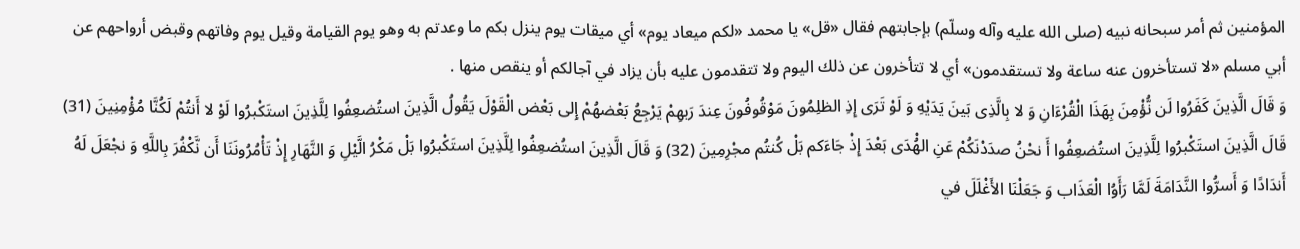المؤمنين ثم أمر سبحانه نبيه (صلى الله عليه وآله وسلّم) بإجابتهم فقال «قل» يا محمد «لكم ميعاد يوم» أي ميقات يوم ينزل بكم ما وعدتم به وهو يوم القيامة وقيل يوم وفاتهم وقبض أرواحهم عن أبي مسلم «لا تستأخرون عنه ساعة ولا تستقدمون» أي لا تتأخرون عن ذلك اليوم ولا تتقدمون عليه بأن يزاد في آجالكم أو ينقص منها .
وَ قَالَ الَّذِينَ كَفَرُوا لَن نُّؤْمِنَ بِهَذَا الْقُرْءَانِ وَ لا بِالَّذِى بَينَ يَدَيْهِ وَ لَوْ تَرَى إِذِ الظلِمُونَ مَوْقُوفُونَ عِندَ رَبهِمْ يَرْجِعُ بَعْضهُمْ إِلى بَعْض الْقَوْلَ يَقُولُ الَّذِينَ استُضعِفُوا لِلَّذِينَ استَكْبرُوا لَوْ لا أَنتُمْ لَكُنَّا مُؤْمِنِينَ (31) قَالَ الَّذِينَ استَكْبرُوا لِلَّذِينَ استُضعِفُوا أَ نحْنُ صدَدْنَكُمْ عَنِ الهُْدَى بَعْدَ إِذْ جَاءَكم بَلْ كُنتُم مجْرِمِينَ (32) وَ قَالَ الَّذِينَ استُضعِفُوا لِلَّذِينَ استَكْبرُوا بَلْ مَكْرُ الَّيْلِ وَ النَّهَارِ إِذْ تَأْمُرُونَنَا أَن نَّكْفُرَ بِاللَّهِ وَ نجْعَلَ لَهُ أَندَادًا وَ أَسرُّوا النَّدَامَةَ لَمَّا رَأَوُا الْعَذَاب وَ جَعَلْنَا الأَغْلَلَ في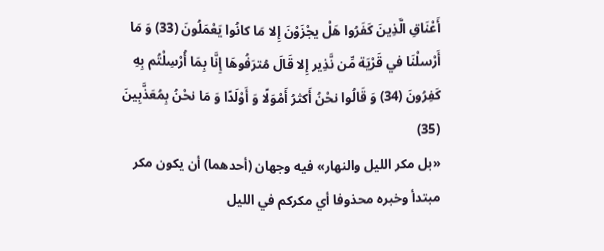أَعْنَاقِ الَّذِينَ كَفَرُوا هَلْ يجْزَوْنَ إِلا مَا كانُوا يَعْمَلُونَ (33) وَ مَا أَرْسلْنَا في قَرْيَة مِّن نَّذِير إِلا قَالَ مُترَفُوهَا إِنَّا بِمَا أُرْسِلْتُم بِهِ كَفِرُونَ (34) وَ قَالُوا نحْنُ أَكثرُ أَمْوَلًا وَ أَوْلَدًا وَ مَا نحْنُ بِمُعَذَّبِينَ (35)
«بل مكر الليل والنهار» فيه وجهان (أحدهما) أن يكون مكر مبتدأ وخبره محذوفا أي مكركم في الليل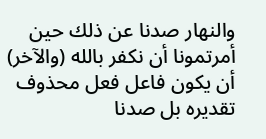والنهار صدنا عن ذلك حين أمرتمونا أن نكفر بالله (والآخر) أن يكون فاعل فعل محذوف تقديره بل صدنا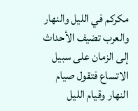مكركم في الليل والنهار والعرب تضيف الأحداث إلى الزمان على سبيل الاتساع فتقول صيام النهار وقيام الليل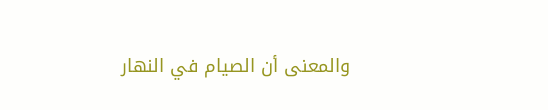والمعنى أن الصيام في النهار